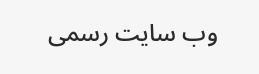وب سایت رسمی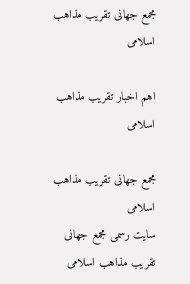مجمع جهانى تقريب مذاهب اسلامى

اهم اخبار تقریب مذاهب اسلامی

مجمع جهانى تقريب مذاهب اسلامى
سایت رسمی مجمع جهانى تقريب مذاهب اسلامى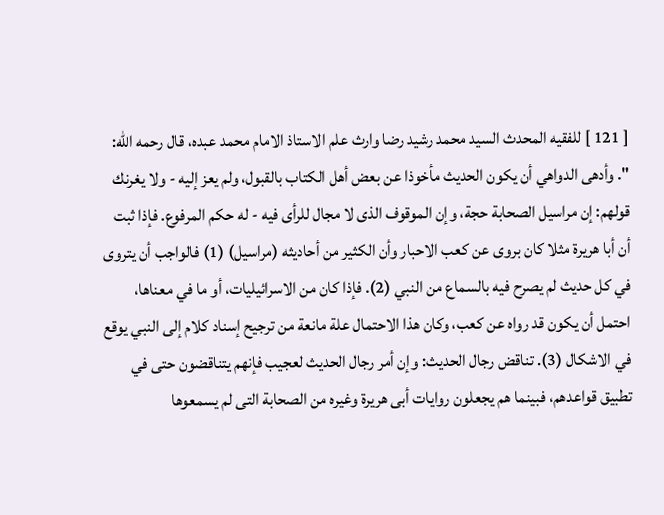[ 121 ] للفقيه المحدث السيد محمد رشيد رضا وارث علم الاستاذ الامام محمد عبده، قال رحمه الله: ". وأدهى الدواهي أن يكون الحديث مأخوذا عن بعض أهل الكتاب بالقبول، ولم يعز إليه - ولا يغرنك قولهم: إن مراسيل الصحابة حجة، وإن الموقوف الذى لا مجال للرأى فيه - له حكم المرفوع. فإذا ثبت أن أبا هريرة مثلا كان بروى عن كعب الاحبار وأن الكثير من أحاديثه (مراسيل) (1) فالواجب أن يتروى في كل حديث لم يصرح فيه بالسماع من النبي (2). فإذا كان من الاسرائيليات، أو ما في معناها، احتمل أن يكون قد رواه عن كعب، وكان هذا الاحتمال علة مانعة من ترجيح إسناد كلام إلى النبي يوقع في الاشكال (3). تناقض رجال الحديث: وإن أمر رجال الحديث لعجيب فإنهم يتناقضون حتى في تطبيق قواعدهم، فبينما هم يجعلون روايات أبى هريرة وغيره من الصحابة التى لم يسمعوها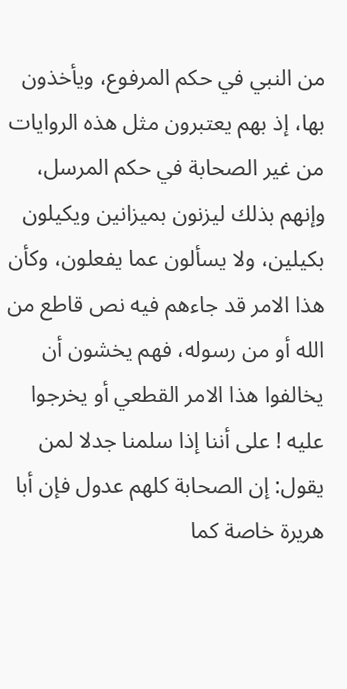من النبي في حكم المرفوع، ويأخذون بها، إذ بهم يعتبرون مثل هذه الروايات من غير الصحابة في حكم المرسل، وإنهم بذلك ليزنون بميزانين ويكيلون بكيلين، ولا يسألون عما يفعلون، وكأن هذا الامر قد جاءهم فيه نص قاطع من الله أو من رسوله، فهم يخشون أن يخالفوا هذا الامر القطعي أو يخرجوا عليه ! على أننا إذا سلمنا جدلا لمن يقول: إن الصحابة كلهم عدول فإن أبا هريرة خاصة كما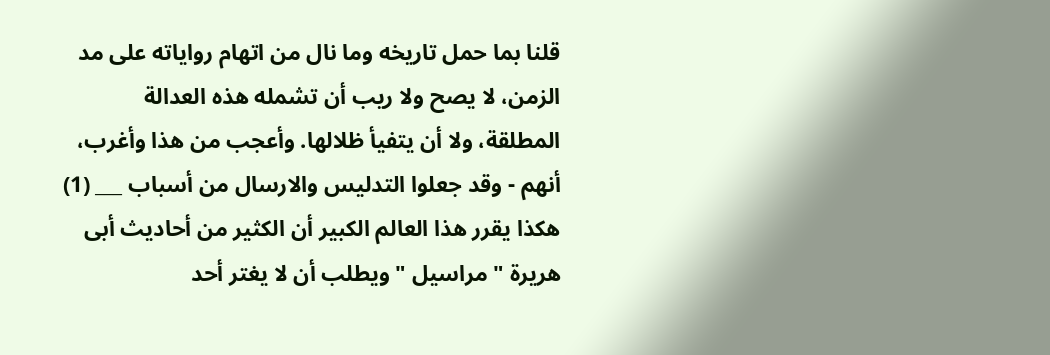قلنا بما حمل تاريخه وما نال من اتهام رواياته على مد الزمن، لا يصح ولا ريب أن تشمله هذه العدالة المطلقة، ولا أن يتفيأ ظلالها. وأعجب من هذا وأغرب، أنهم - وقد جعلوا التدليس والارسال من أسباب ___ (1) هكذا يقرر هذا العالم الكبير أن الكثير من أحاديث أبى هريرة " مراسيل " ويطلب أن لا يغتر أحد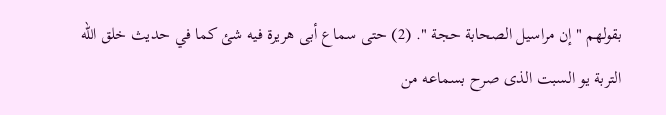بقولهم " إن مراسيل الصحابة حجة ". (2) حتى سماع أبى هريرة فيه شئ كما في حديث خلق الله التربة يو السبت الذى صرح بسماعه من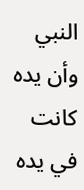النبي وأن يده كانت في يده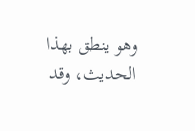وهو ينطق بهذا الحديث، وقد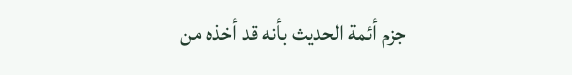جزم أئمة الحديث بأنه قد أخذه من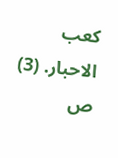كعب الاحبار. (3) ص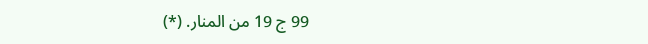99 ج 19 من المنار. (*)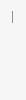___